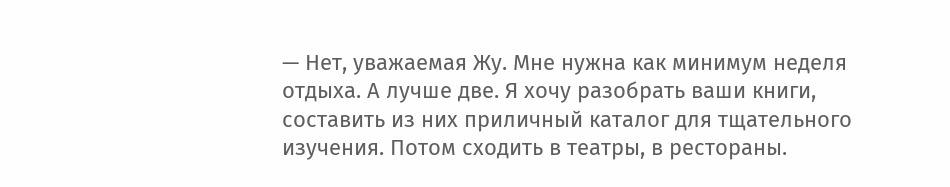— Нет, уважаемая Жу. Мне нужна как минимум неделя отдыха. А лучше две. Я хочу разобрать ваши книги, составить из них приличный каталог для тщательного изучения. Потом сходить в театры, в рестораны.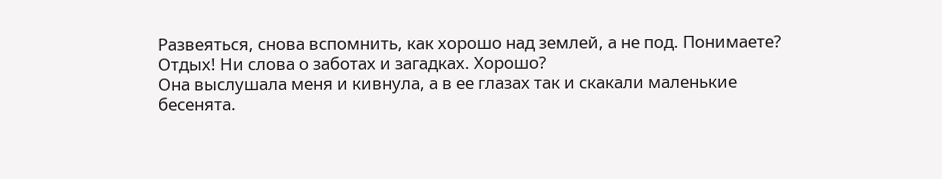Развеяться, снова вспомнить, как хорошо над землей, а не под. Понимаете? Отдых! Ни слова о заботах и загадках. Хорошо?
Она выслушала меня и кивнула, а в ее глазах так и скакали маленькие бесенята.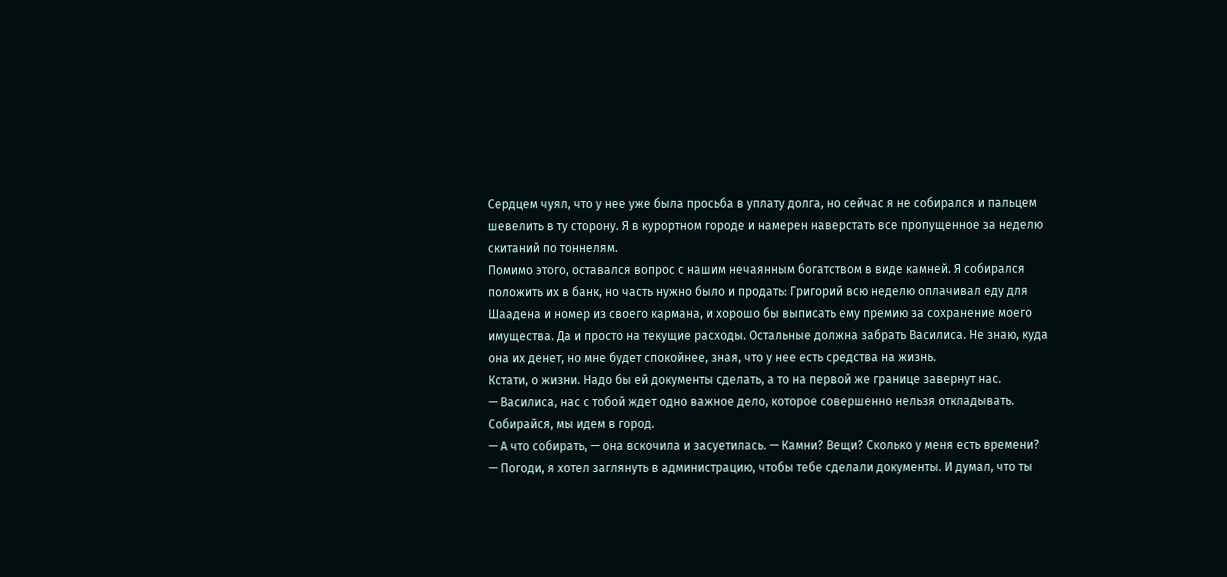Сердцем чуял, что у нее уже была просьба в уплату долга, но сейчас я не собирался и пальцем шевелить в ту сторону. Я в курортном городе и намерен наверстать все пропущенное за неделю скитаний по тоннелям.
Помимо этого, оставался вопрос с нашим нечаянным богатством в виде камней. Я собирался положить их в банк, но часть нужно было и продать: Григорий всю неделю оплачивал еду для Шаадена и номер из своего кармана, и хорошо бы выписать ему премию за сохранение моего имущества. Да и просто на текущие расходы. Остальные должна забрать Василиса. Не знаю, куда она их денет, но мне будет спокойнее, зная, что у нее есть средства на жизнь.
Кстати, о жизни. Надо бы ей документы сделать, а то на первой же границе завернут нас.
— Василиса, нас с тобой ждет одно важное дело, которое совершенно нельзя откладывать. Собирайся, мы идем в город.
— А что собирать, — она вскочила и засуетилась. — Камни? Вещи? Сколько у меня есть времени?
— Погоди, я хотел заглянуть в администрацию, чтобы тебе сделали документы. И думал, что ты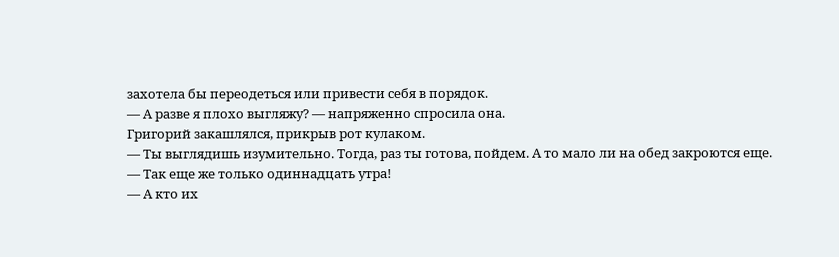захотела бы переодеться или привести себя в порядок.
— А разве я плохо выгляжу? — напряженно спросила она.
Григорий закашлялся, прикрыв рот кулаком.
— Ты выглядишь изумительно. Тогда, раз ты готова, пойдем. А то мало ли на обед закроются еще.
— Так еще же только одиннадцать утра!
— А кто их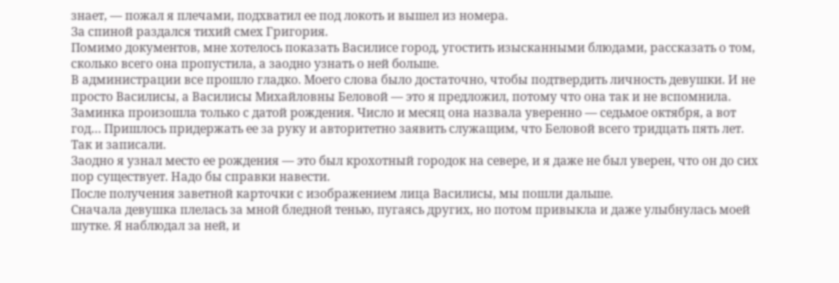знает, — пожал я плечами, подхватил ее под локоть и вышел из номера.
За спиной раздался тихий смех Григория.
Помимо документов, мне хотелось показать Василисе город, угостить изысканными блюдами, рассказать о том, сколько всего она пропустила, а заодно узнать о ней больше.
В администрации все прошло гладко. Моего слова было достаточно, чтобы подтвердить личность девушки. И не просто Василисы, а Василисы Михайловны Беловой — это я предложил, потому что она так и не вспомнила.
Заминка произошла только с датой рождения. Число и месяц она назвала уверенно — седьмое октября, а вот год… Пришлось придержать ее за руку и авторитетно заявить служащим, что Беловой всего тридцать пять лет. Так и записали.
Заодно я узнал место ее рождения — это был крохотный городок на севере, и я даже не был уверен, что он до сих пор существует. Надо бы справки навести.
После получения заветной карточки с изображением лица Василисы, мы пошли дальше.
Сначала девушка плелась за мной бледной тенью, пугаясь других, но потом привыкла и даже улыбнулась моей шутке. Я наблюдал за ней, и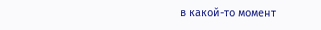в какой-то момент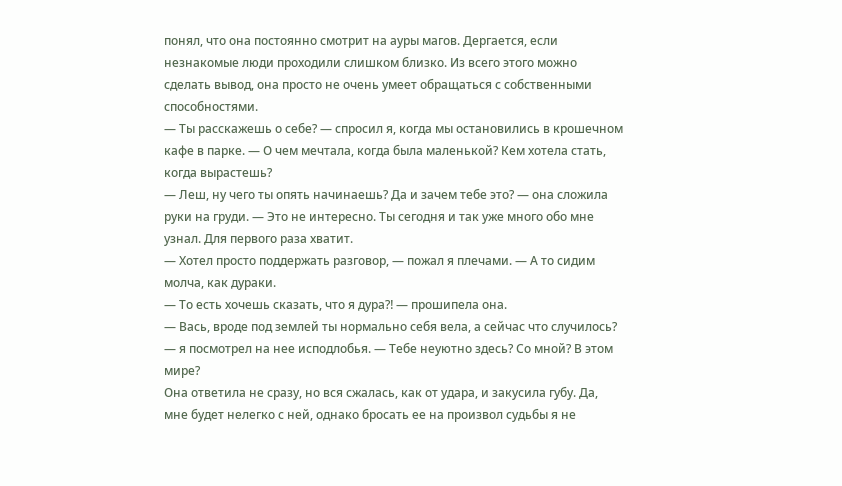понял, что она постоянно смотрит на ауры магов. Дергается, если незнакомые люди проходили слишком близко. Из всего этого можно сделать вывод, она просто не очень умеет обращаться с собственными способностями.
— Ты расскажешь о себе? — спросил я, когда мы остановились в крошечном кафе в парке. — О чем мечтала, когда была маленькой? Кем хотела стать, когда вырастешь?
— Леш, ну чего ты опять начинаешь? Да и зачем тебе это? — она сложила руки на груди. — Это не интересно. Ты сегодня и так уже много обо мне узнал. Для первого раза хватит.
— Хотел просто поддержать разговор, — пожал я плечами. — А то сидим молча, как дураки.
— То есть хочешь сказать, что я дура⁈ — прошипела она.
— Вась, вроде под землей ты нормально себя вела, а сейчас что случилось? — я посмотрел на нее исподлобья. — Тебе неуютно здесь? Со мной? В этом мире?
Она ответила не сразу, но вся сжалась, как от удара, и закусила губу. Да, мне будет нелегко с ней, однако бросать ее на произвол судьбы я не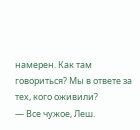намерен. Как там говориться? Мы в ответе за тех, кого оживили?
— Все чужое, Леш.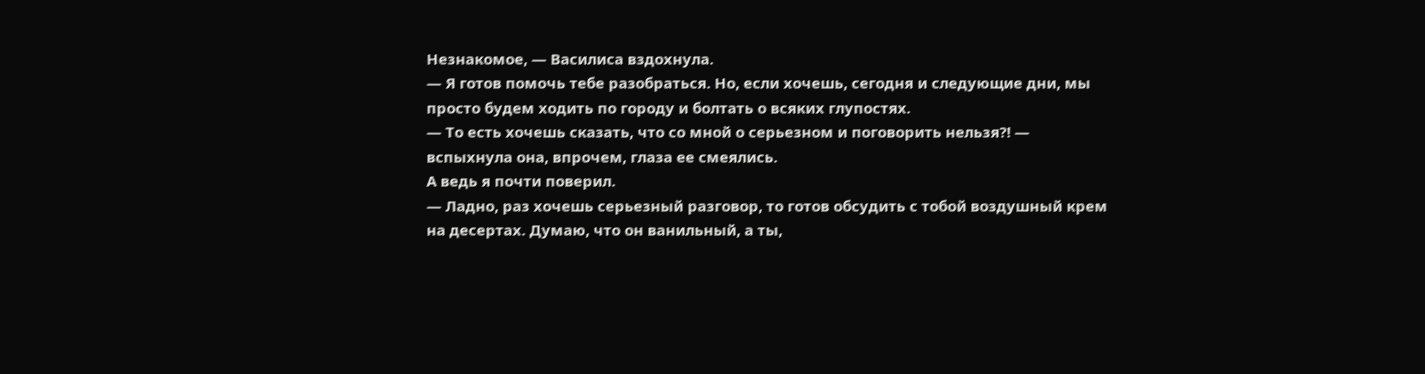Незнакомое, — Василиса вздохнула.
— Я готов помочь тебе разобраться. Но, если хочешь, сегодня и следующие дни, мы просто будем ходить по городу и болтать о всяких глупостях.
— То есть хочешь сказать, что со мной о серьезном и поговорить нельзя⁈ — вспыхнула она, впрочем, глаза ее смеялись.
А ведь я почти поверил.
— Ладно, раз хочешь серьезный разговор, то готов обсудить с тобой воздушный крем на десертах. Думаю, что он ванильный, а ты,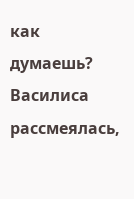как думаешь?
Василиса рассмеялась,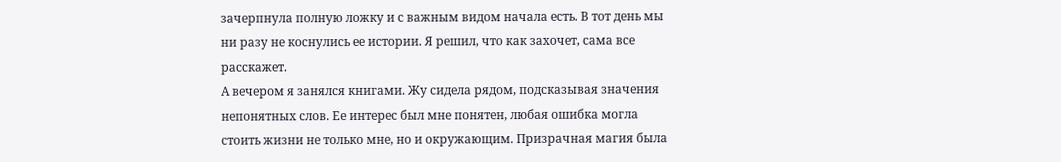зачерпнула полную ложку и с важным видом начала есть. В тот день мы ни разу не коснулись ее истории. Я решил, что как захочет, сама все расскажет.
А вечером я занялся книгами. Жу сидела рядом, подсказывая значения непонятных слов. Ее интерес был мне понятен, любая ошибка могла стоить жизни не только мне, но и окружающим. Призрачная магия была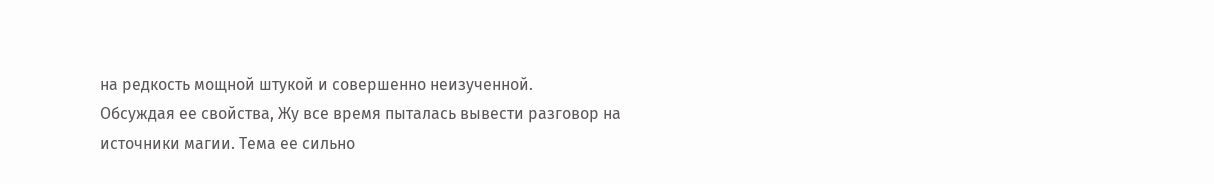на редкость мощной штукой и совершенно неизученной.
Обсуждая ее свойства, Жу все время пыталась вывести разговор на источники магии. Тема ее сильно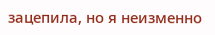зацепила, но я неизменно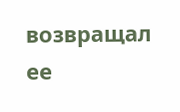возвращал ее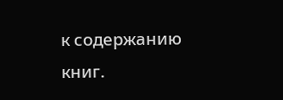к содержанию книг.